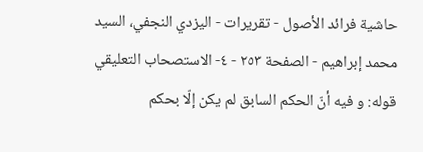حاشية فرائد الأصول - تقريرات - اليزدي النجفي، السيد محمد إبراهيم - الصفحة ٢٥٣ - ٤- الاستصحاب التعليقي
قوله: و فيه أنّ الحكم السابق لم يكن إلّا بحكم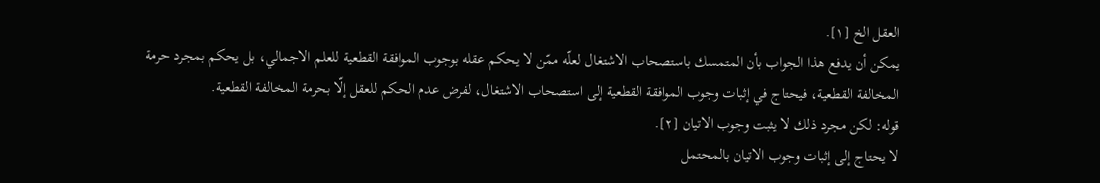العقل الخ [١].
يمكن أن يدفع هذا الجواب بأن المتمسك باستصحاب الاشتغال لعلّه ممّن لا يحكم عقله بوجوب الموافقة القطعية للعلم الاجمالي، بل يحكم بمجرد حرمة المخالفة القطعية، فيحتاج في إثبات وجوب الموافقة القطعية إلى استصحاب الاشتغال، لفرض عدم الحكم للعقل إلّا بحرمة المخالفة القطعية.
قوله: لكن مجرد ذلك لا يثبت وجوب الاتيان [٢].
لا يحتاج إلى إثبات وجوب الاتيان بالمحتمل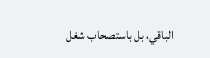الباقي، بل باستصحاب شغل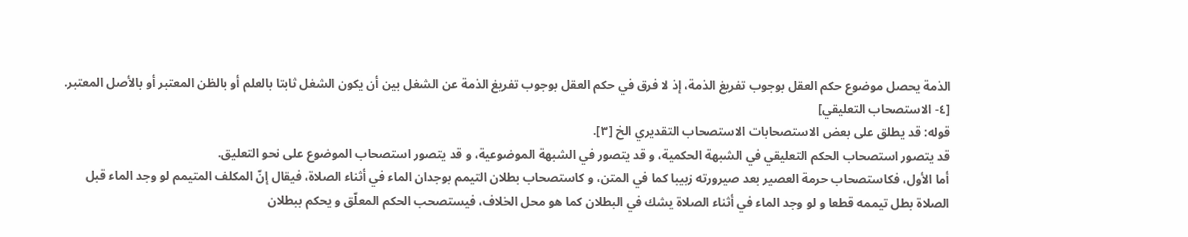الذمة يحصل موضوع حكم العقل بوجوب تفريغ الذمة، إذ لا فرق في حكم العقل بوجوب تفريغ الذمة عن الشغل بين أن يكون الشغل ثابتا بالعلم أو بالظن المعتبر أو بالأصل المعتبر.
[٤- الاستصحاب التعليقي]
قوله: قد يطلق على بعض الاستصحابات الاستصحاب التقديري الخ [٣].
قد يتصور استصحاب الحكم التعليقي في الشبهة الحكمية، و قد يتصور في الشبهة الموضوعية، و قد يتصور استصحاب الموضوع على نحو التعليق.
أما الأول، فكاستصحاب حرمة العصير بعد صيرورته زبيبا كما في المتن، و كاستصحاب بطلان التيمم بوجدان الماء في أثناء الصلاة، فيقال إنّ المكلف المتيمم لو وجد الماء قبل الصلاة بطل تيممه قطعا و لو وجد الماء في أثناء الصلاة يشك في البطلان كما هو محل الخلاف، فيستصحب الحكم المعلّق و يحكم ببطلان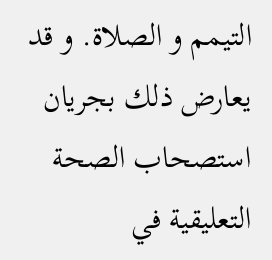التيمم و الصلاة. و قد يعارض ذلك بجريان استصحاب الصحة التعليقية في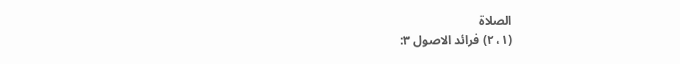الصلاة
(١، ٢) فرائد الاصول ٣: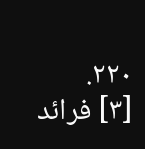٢٢٠.
[٣] فرائد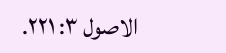الاصول ٣: ٢٢١.